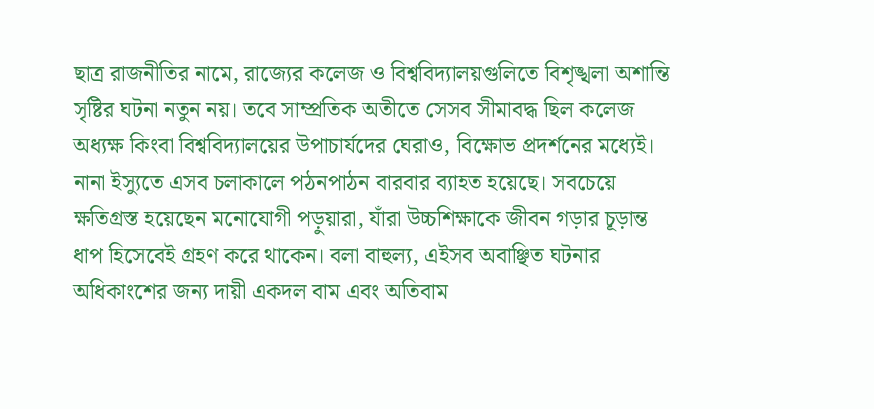ছাত্র রাজনীতির নামে, রাজ্যের কলেজ ও বিশ্ববিদ্যালয়গুলিতে বিশৃঙ্খলা অশান্তি সৃষ্টির ঘটনা নতুন নয়। তবে সাম্প্রতিক অতীতে সেসব সীমাবদ্ধ ছিল কলেজ অধ্যক্ষ কিংবা বিশ্ববিদ্যালয়ের উপাচার্যদের ঘেরাও, বিক্ষোভ প্রদর্শনের মধ্যেই। নানা ইস্যুতে এসব চলাকালে পঠনপাঠন বারবার ব্যাহত হয়েছে। সবচেয়ে ক্ষতিগ্রস্ত হয়েছেন মনোযোগী পড়ুয়ারা, যাঁরা উচ্চশিক্ষাকে জীবন গড়ার চূড়ান্ত ধাপ হিসেবেই গ্রহণ করে থাকেন। বলা বাহুল্য, এইসব অবাঞ্ছিত ঘটনার অধিকাংশের জন্য দায়ী একদল বাম এবং অতিবাম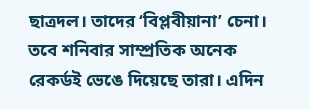ছাত্রদল। তাদের ‘বিপ্লবীয়ানা’ চেনা। তবে শনিবার সাম্প্রতিক অনেক রেকর্ডই ভেঙে দিয়েছে তারা। এদিন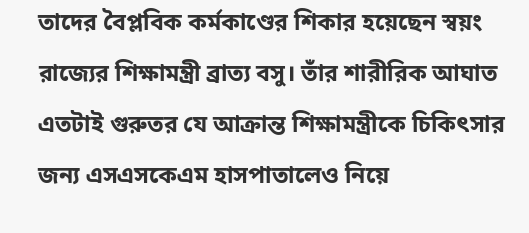তাদের বৈপ্লবিক কর্মকাণ্ডের শিকার হয়েছেন স্বয়ং রাজ্যের শিক্ষামন্ত্রী ব্রাত্য বসু। তাঁর শারীরিক আঘাত এতটাই গুরুতর যে আক্রান্ত শিক্ষামন্ত্রীকে চিকিৎসার জন্য এসএসকেএম হাসপাতালেও নিয়ে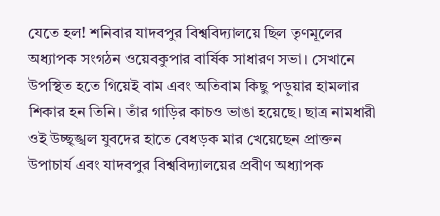যেতে হল! শনিবার যাদবপুর বিশ্ববিদ্যালয়ে ছিল তৃণমূলের অধ্যাপক সংগঠন ওয়েবকুপার বার্ষিক সাধারণ সভা। সেখানে উপস্থিত হতে গিয়েই বাম এবং অতিবাম কিছু পড়ুয়ার হামলার শিকার হন তিনি। তাঁর গাড়ির কাচও ভাঙা হয়েছে। ছাত্র নামধারী ওই উচ্ছৃঙ্খল যুবদের হাতে বেধড়ক মার খেয়েছেন প্রাক্তন উপাচার্য এবং যাদবপুর বিশ্ববিদ্যালয়ের প্রবীণ অধ্যাপক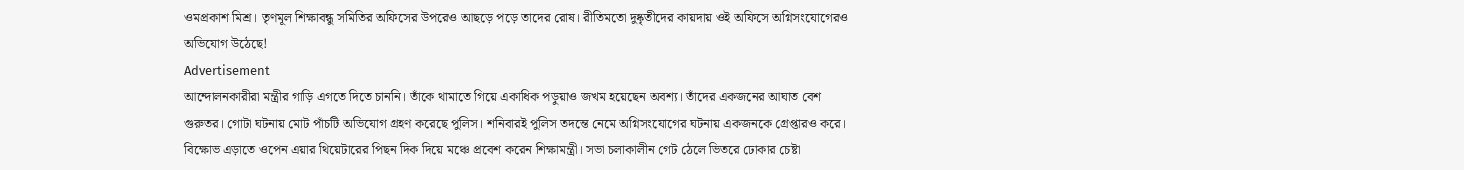ওমপ্রকাশ মিশ্র। তৃণমূল শিক্ষাবন্ধু সমিতির অফিসের উপরেও আছড়ে পড়ে তাদের রোষ। রীতিমতো দুষ্কৃতীদের কায়দায় ওই অফিসে অগ্নিসংযোগেরও অভিযোগ উঠেছে!
Advertisement
আন্দোলনকারীরা মন্ত্রীর গাড়ি এগতে দিতে চাননি। তাঁকে থামাতে গিয়ে একাধিক পড়ুয়াও জখম হয়েছেন অবশ্য। তাঁদের একজনের আঘাত বেশ গুরুতর। গোটা ঘটনায় মোট পাঁচটি অভিযোগ গ্রহণ করেছে পুলিস। শনিবারই পুলিস তদন্তে নেমে অগ্নিসংযোগের ঘটনায় একজনকে গ্রেপ্তারও করে। বিক্ষোভ এড়াতে ওপেন এয়ার থিয়েটারের পিছন দিক দিয়ে মঞ্চে প্রবেশ করেন শিক্ষামন্ত্রী। সভা চলাকালীন গেট ঠেলে ভিতরে ঢোকার চেষ্টা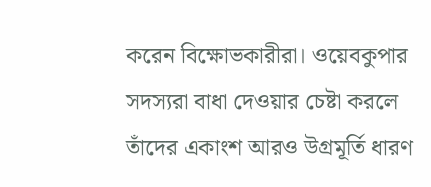করেন বিক্ষোভকারীরা। ওয়েবকুপার সদস্যরা বাধা দেওয়ার চেষ্টা করলে তাঁদের একাংশ আরও উগ্রমূর্তি ধারণ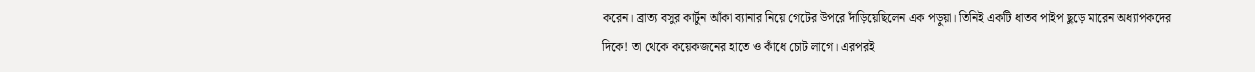করেন। ব্রাত্য বসুর কার্টুন আঁকা ব্যানার নিয়ে গেটের উপরে দাঁড়িয়েছিলেন এক পড়ুয়া। তিনিই একটি ধাতব পাইপ ছুড়ে মারেন অধ্যাপকদের দিকে! তা থেকে কয়েকজনের হাতে ও কাঁধে চোট লাগে। এরপরই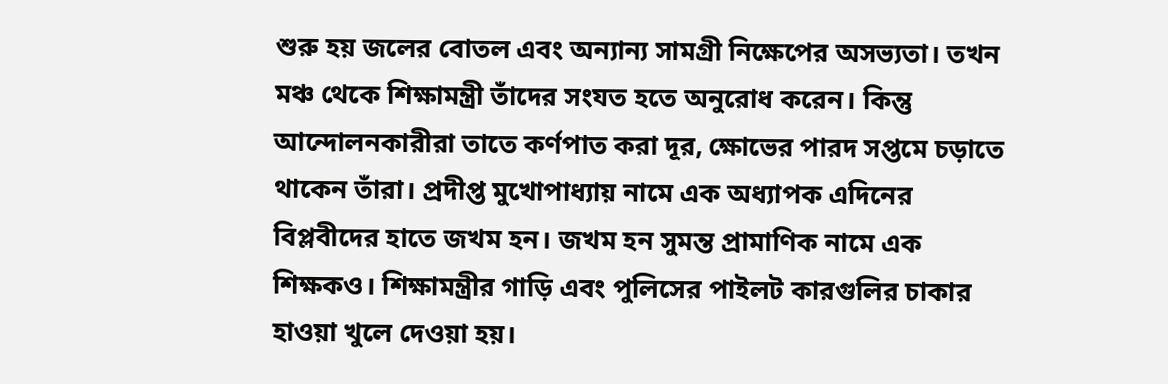শুরু হয় জলের বোতল এবং অন্যান্য সামগ্রী নিক্ষেপের অসভ্যতা। তখন মঞ্চ থেকে শিক্ষামন্ত্রী তাঁদের সংযত হতে অনুরোধ করেন। কিন্তু আন্দোলনকারীরা তাতে কর্ণপাত করা দূর, ক্ষোভের পারদ সপ্তমে চড়াতে থাকেন তাঁরা। প্রদীপ্ত মুখোপাধ্যায় নামে এক অধ্যাপক এদিনের বিপ্লবীদের হাতে জখম হন। জখম হন সুমন্ত প্রামাণিক নামে এক শিক্ষকও। শিক্ষামন্ত্রীর গাড়ি এবং পুলিসের পাইলট কারগুলির চাকার হাওয়া খুলে দেওয়া হয়।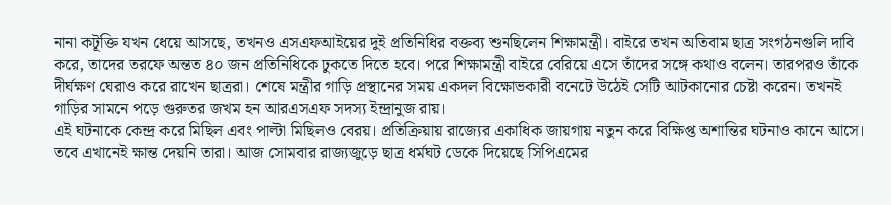নানা কটূক্তি যখন ধেয়ে আসছে, তখনও এসএফআইয়ের দুই প্রতিনিধির বক্তব্য শুনছিলেন শিক্ষামন্ত্রী। বাইরে তখন অতিবাম ছাত্র সংগঠনগুলি দাবি করে, তাদের তরফে অন্তত ৪০ জন প্রতিনিধিকে ঢুকতে দিতে হবে। পরে শিক্ষামন্ত্রী বাইরে বেরিয়ে এসে তাঁদের সঙ্গে কথাও বলেন। তারপরও তাঁকে দীর্ঘক্ষণ ঘেরাও করে রাখেন ছাত্ররা। শেষে মন্ত্রীর গাড়ি প্রস্থানের সময় একদল বিক্ষোভকারী বনেটে উঠেই সেটি আটকানোর চেষ্টা করেন। তখনই গাড়ির সামনে পড়ে গুরুতর জখম হন আরএসএফ সদস্য ইন্দ্রানুজ রায়।
এই ঘটনাকে কেন্দ্র করে মিছিল এবং পাল্টা মিছিলও বেরয়। প্রতিক্রিয়ায় রাজ্যের একাধিক জায়গায় নতুন করে বিক্ষিপ্ত অশান্তির ঘটনাও কানে আসে। তবে এখানেই ক্ষান্ত দেয়নি তারা। আজ সোমবার রাজ্যজুড়ে ছাত্র ধর্মঘট ডেকে দিয়েছে সিপিএমের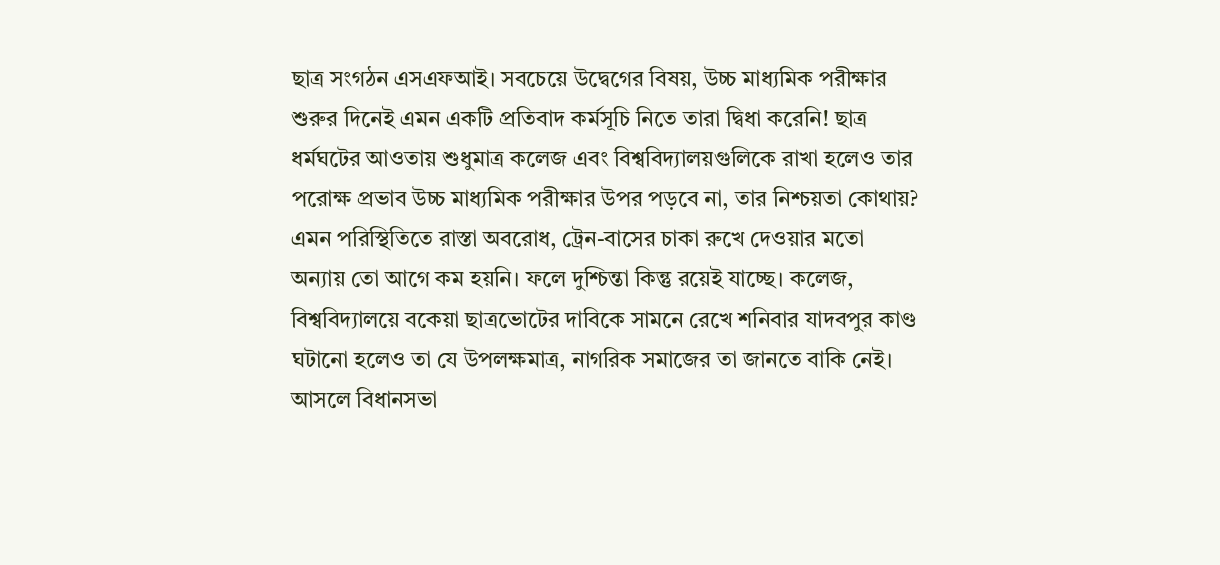ছাত্র সংগঠন এসএফআই। সবচেয়ে উদ্বেগের বিষয়, উচ্চ মাধ্যমিক পরীক্ষার শুরুর দিনেই এমন একটি প্রতিবাদ কর্মসূচি নিতে তারা দ্বিধা করেনি! ছাত্র ধর্মঘটের আওতায় শুধুমাত্র কলেজ এবং বিশ্ববিদ্যালয়গুলিকে রাখা হলেও তার পরোক্ষ প্রভাব উচ্চ মাধ্যমিক পরীক্ষার উপর পড়বে না, তার নিশ্চয়তা কোথায়? এমন পরিস্থিতিতে রাস্তা অবরোধ, ট্রেন-বাসের চাকা রুখে দেওয়ার মতো অন্যায় তো আগে কম হয়নি। ফলে দুশ্চিন্তা কিন্তু রয়েই যাচ্ছে। কলেজ, বিশ্ববিদ্যালয়ে বকেয়া ছাত্রভোটের দাবিকে সামনে রেখে শনিবার যাদবপুর কাণ্ড ঘটানো হলেও তা যে উপলক্ষমাত্র, নাগরিক সমাজের তা জানতে বাকি নেই। আসলে বিধানসভা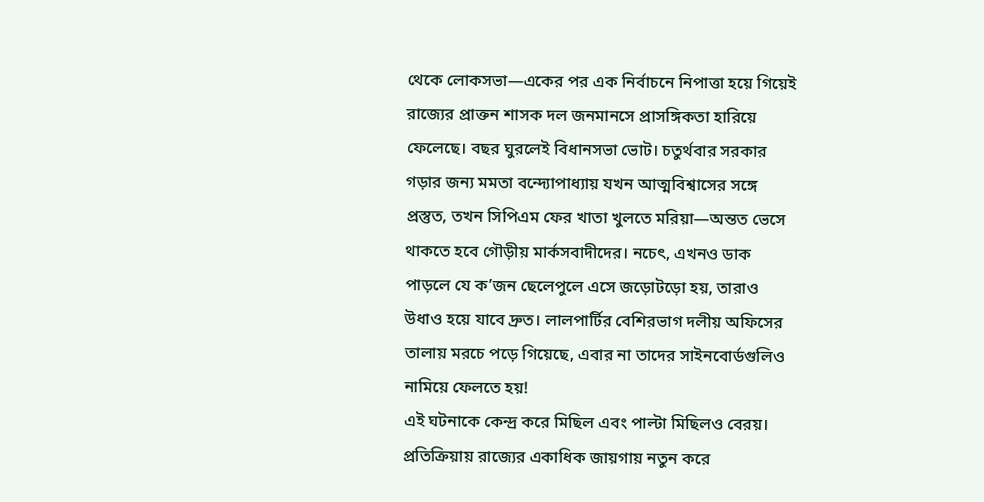থেকে লোকসভা—একের পর এক নির্বাচনে নিপাত্তা হয়ে গিয়েই রাজ্যের প্রাক্তন শাসক দল জনমানসে প্রাসঙ্গিকতা হারিয়ে ফেলেছে। বছর ঘুরলেই বিধানসভা ভোট। চতুর্থবার সরকার গড়ার জন্য মমতা বন্দ্যোপাধ্যায় যখন আত্মবিশ্বাসের সঙ্গে প্রস্তুত, তখন সিপিএম ফের খাতা খুলতে মরিয়া—অন্তত ভেসে থাকতে হবে গৌড়ীয় মার্কসবাদীদের। নচেৎ, এখনও ডাক পাড়লে যে ক’জন ছেলেপুলে এসে জড়োটড়ো হয়, তারাও উধাও হয়ে যাবে দ্রুত। লালপার্টির বেশিরভাগ দলীয় অফিসের তালায় মরচে পড়ে গিয়েছে, এবার না তাদের সাইনবোর্ডগুলিও নামিয়ে ফেলতে হয়!
এই ঘটনাকে কেন্দ্র করে মিছিল এবং পাল্টা মিছিলও বেরয়। প্রতিক্রিয়ায় রাজ্যের একাধিক জায়গায় নতুন করে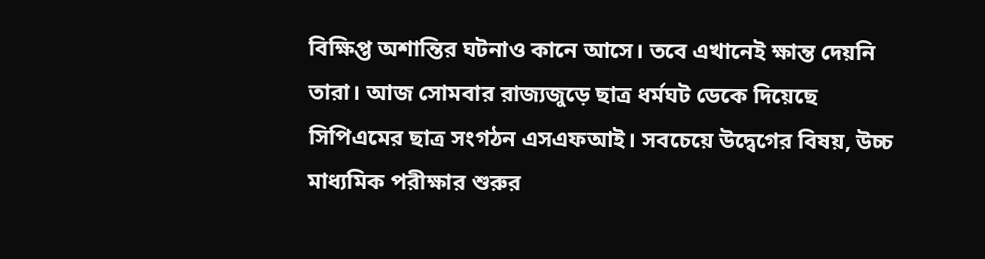বিক্ষিপ্ত অশান্তির ঘটনাও কানে আসে। তবে এখানেই ক্ষান্ত দেয়নি তারা। আজ সোমবার রাজ্যজুড়ে ছাত্র ধর্মঘট ডেকে দিয়েছে সিপিএমের ছাত্র সংগঠন এসএফআই। সবচেয়ে উদ্বেগের বিষয়, উচ্চ মাধ্যমিক পরীক্ষার শুরুর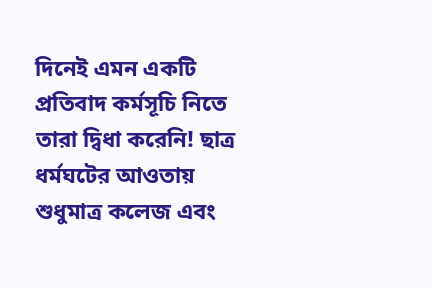দিনেই এমন একটি প্রতিবাদ কর্মসূচি নিতে তারা দ্বিধা করেনি! ছাত্র ধর্মঘটের আওতায় শুধুমাত্র কলেজ এবং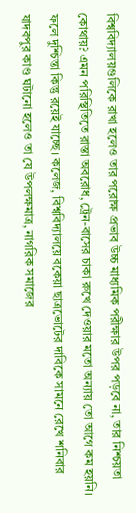বিশ্ববিদ্যালয়গুলিকে রাখা হলেও তার পরোক্ষ প্রভাব উচ্চ মাধ্যমিক পরীক্ষার উপর পড়বে না, তার নিশ্চয়তা কোথায়? এমন পরিস্থিতিতে রাস্তা অবরোধ, ট্রেন-বাসের চাকা রুখে দেওয়ার মতো অন্যায় তো আগে কম হয়নি। ফলে দুশ্চিন্তা কিন্তু রয়েই যাচ্ছে। কলেজ, বিশ্ববিদ্যালয়ে বকেয়া ছাত্রভোটের দাবিকে সামনে রেখে শনিবার যাদবপুর কাণ্ড ঘটানো হলেও তা যে উপলক্ষমাত্র, নাগরিক সমাজের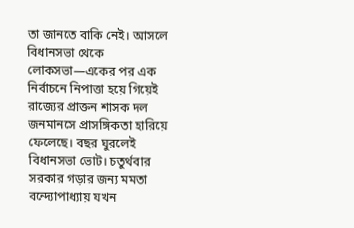তা জানতে বাকি নেই। আসলে বিধানসভা থেকে লোকসভা—একের পর এক নির্বাচনে নিপাত্তা হয়ে গিয়েই রাজ্যের প্রাক্তন শাসক দল জনমানসে প্রাসঙ্গিকতা হারিয়ে ফেলেছে। বছর ঘুরলেই বিধানসভা ভোট। চতুর্থবার সরকার গড়ার জন্য মমতা বন্দ্যোপাধ্যায় যখন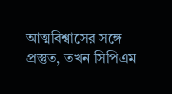আত্মবিশ্বাসের সঙ্গে প্রস্তুত, তখন সিপিএম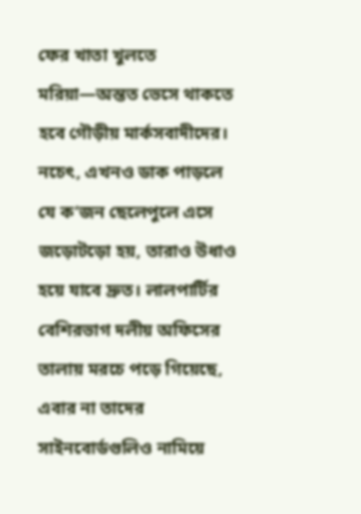ফের খাতা খুলতে মরিয়া—অন্তত ভেসে থাকতে হবে গৌড়ীয় মার্কসবাদীদের। নচেৎ, এখনও ডাক পাড়লে যে ক’জন ছেলেপুলে এসে জড়োটড়ো হয়, তারাও উধাও হয়ে যাবে দ্রুত। লালপার্টির বেশিরভাগ দলীয় অফিসের তালায় মরচে পড়ে গিয়েছে, এবার না তাদের সাইনবোর্ডগুলিও নামিয়ে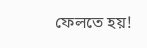ফেলতে হয়!